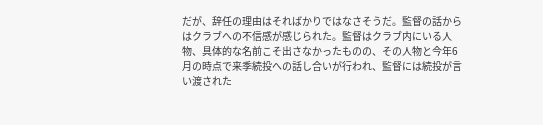だが、辞任の理由はそればかりではなさそうだ。監督の話からはクラブへの不信感が感じられた。監督はクラブ内にいる人物、具体的な名前こそ出さなかったものの、その人物と今年6月の時点で来季続投への話し合いが行われ、監督には続投が言い渡された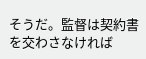そうだ。監督は契約書を交わさなければ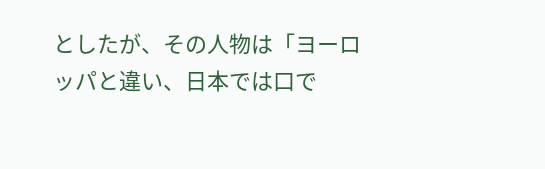としたが、その人物は「ヨーロッパと違い、日本では口で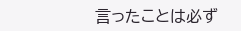言ったことは必ず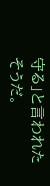守る」と言われたそうだ。